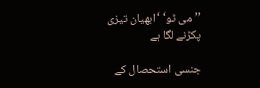’’می ٹو‘ ‘ابھیان تیزی پکڑنے لگا ہے

جنسی استحصال کے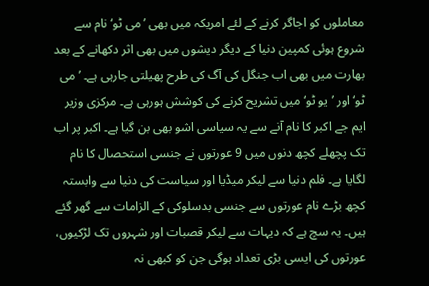معاملوں کو اجاگر کرنے کے لئے امریکہ میں بھی ’می ٹو‘ نام سے شروع ہوئی کمپین دنیا کے دیگر دیشوں میں بھی اثر دکھانے کے بعد بھارت میں بھی اب جنگل کی آگ کی طرح پھیلتی جارہی ہے۔ ’می ٹو‘ اور ’یو ٹو‘ میں تشریح کرنے کی کوشش ہورہی ہے۔ مرکزی وزیر ایم جے اکبر کا نام آنے سے یہ سیاسی اشو بھی بن گیا ہے۔ اکبر پر اب تک پچھلے کچھ دنوں میں 9 عورتوں نے جنسی استحصال کا نام لگایا ہے۔ فلم دنیا سے لیکر میڈیا اور سیاست کی دنیا سے وابستہ کچھ بڑے نام عورتوں سے جنسی بدسلوکی کے الزامات سے گھر گئے ہیں۔ یہ سچ ہے کہ دیہات سے لیکر قصبات اور شہروں تک لڑکیوں، عورتوں کی ایسی بڑی تعداد ہوگی جن کو کبھی نہ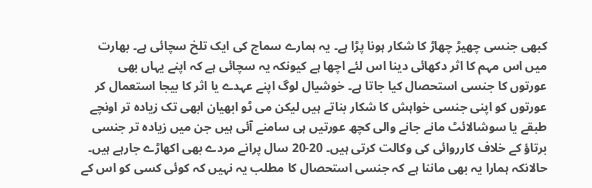کبھی جنسی چھیڑ چھاڑ کا شکار ہونا پڑا ہے۔ یہ ہمارے سماج کی ایک تلخ سچائی ہے۔ بھارت میں اس مہم کا اثر دکھائی دینا اس لئے اچھا ہے کیونکہ یہ سچائی ہے کہ اپنے یہاں بھی عورتوں کا جنسی استحصال کیا جاتا ہے۔ خوشیال لوگ اپنے عہدے یا اثر کا بیجا استعمال کر عورتوں کو اپنی جنسی خواہش کا شکار بناتے ہیں لیکن می ٹو ابھیان ابھی تک زیادہ تر اونچے طبقے یا سوشالائٹ مانے جانے والی کچھ عورتیں ہی سامنے آئی ہیں جن میں زیادہ تر جنسی برتاؤ کے خلاف کارروائی کی وکالت کرتی ہیں۔ 20-20 سال پرانے مردے بھی اکھاڑے جارہے ہیں۔ حالانکہ ہمارا یہ بھی ماننا ہے کہ جنسی استحصال کا مطلب یہ نہیں کہ کوئی کسی کو اس کے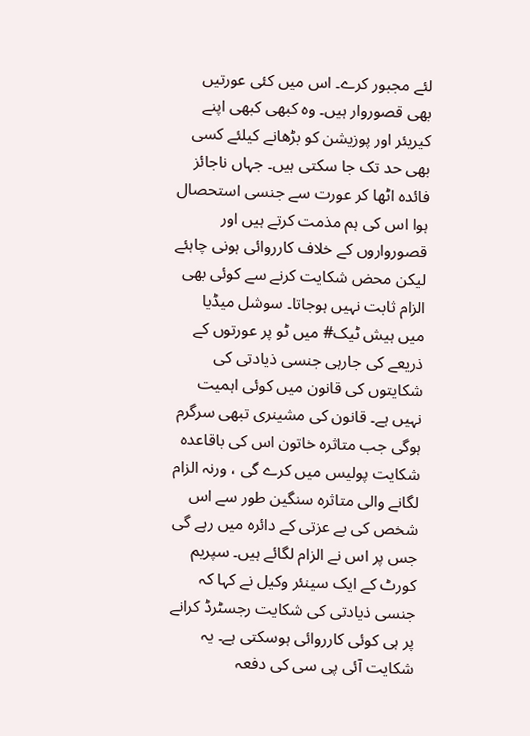لئے مجبور کرے۔ اس میں کئی عورتیں بھی قصوروار ہیں۔ وہ کبھی کبھی اپنے کیریئر اور پوزیشن کو بڑھانے کیلئے کسی بھی حد تک جا سکتی ہیں۔ جہاں ناجائز فائدہ اٹھا کر عورت سے جنسی استحصال ہوا اس کی ہم مذمت کرتے ہیں اور قصورواروں کے خلاف کارروائی ہونی چاہئے لیکن محض شکایت کرنے سے کوئی بھی الزام ثابت نہیں ہوجاتا۔ سوشل میڈیا میں ہیش ٹیک# میں ٹو پر عورتوں کے ذریعے کی جارہی جنسی ذیادتی کی شکایتوں کی قانون میں کوئی اہمیت نہیں ہے۔ قانون کی مشینری تبھی سرگرم ہوگی جب متاثرہ خاتون اس کی باقاعدہ شکایت پولیس میں کرے گی ، ورنہ الزام لگانے والی متاثرہ سنگین طور سے اس شخص کی بے عزتی کے دائرہ میں رہے گی جس پر اس نے الزام لگائے ہیں۔ سپریم کورٹ کے ایک سینئر وکیل نے کہا کہ جنسی ذیادتی کی شکایت رجسٹرڈ کرانے پر ہی کوئی کارروائی ہوسکتی ہے۔ یہ شکایت آئی پی سی کی دفعہ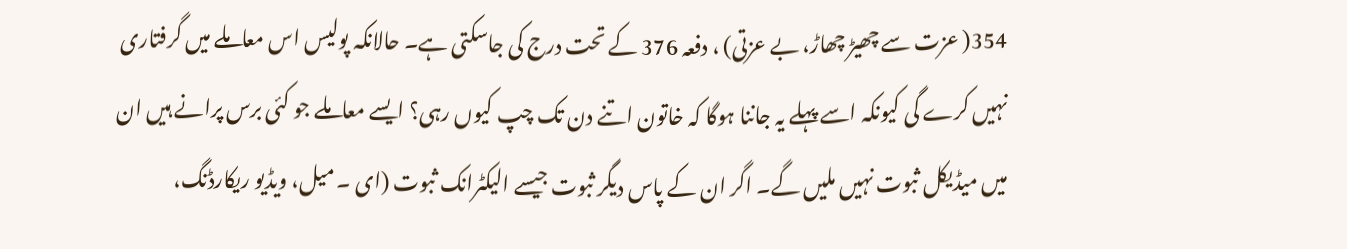354( عزت سے چھیڑ چھاڑ، بے عزتی) ، دفعہ 376 کے تحت درج کی جاسکتی ہے۔ حالانکہ پولیس اس معاملے میں گرفتاری نہیں کرے گی کیونکہ اسے پہلے یہ جاننا ہوگا کہ خاتون اتنے دن تک چپ کیوں رہی؟ ایسے معاملے جو کئی برس پرانے ہیں ان میں میڈیکل ثبوت نہیں ملیں گے۔ اگر ان کے پاس دیگر ثبوت جیسے الیکٹرانک ثبوت (ای ۔ میل، ویڈیو ریکارڈنگ،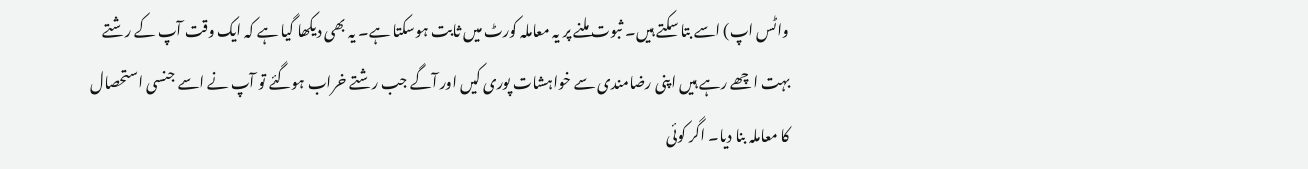واٹس اپ) اسے بتا سکتے ہیں۔ ثبوت ملنے پر یہ معاملہ کورٹ میں ثابت ہوسکتا ہے۔ یہ بھی دیکھا گیا ہے کہ ایک وقت آپ کے رشتے بہت اچھے رہے ہیں اپنی رضامندی سے خواہشات پوری کیں اور آگے جب رشتے خراب ہوگئے تو آپ نے اسے جنسی استحصال کا معاملہ بنا دیا۔ اگر کوئی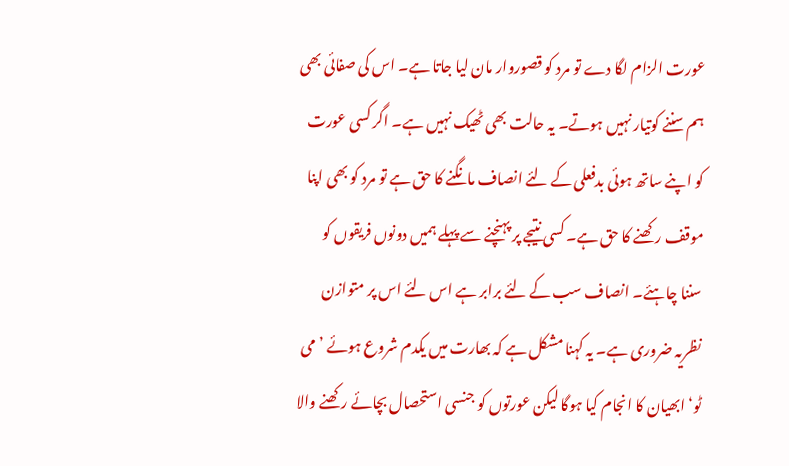عورت الزام لگا دے تو مرد کو قصوروار مان لیا جاتا ہے۔ اس کی صفائی بھی ہم سننے کوتیار نہیں ہوتے۔ یہ حالت بھی ٹھیک نہیں ہے۔ اگر کسی عورت کو اپنے ساتھ ہوئی بدفعلی کے لئے انصاف مانگنے کا حق ہے تو مرد کو بھی اپنا موقف رکھنے کا حق ہے۔ کسی نتیجے پر پہنچنے سے پہلے ہمیں دونوں فریقوں کو سننا چاہئے۔ انصاف سب کے لئے برابر ہے اس لئے اس پر متوازن نظریہ ضروری ہے۔ یہ کہنا مشکل ہے کہ بھارت میں یکدم شروع ہوئے ’می ٹو‘ ابھیان کا انجام کیا ہوگا لیکن عورتوں کو جنسی استحصال بچائے رکھنے والا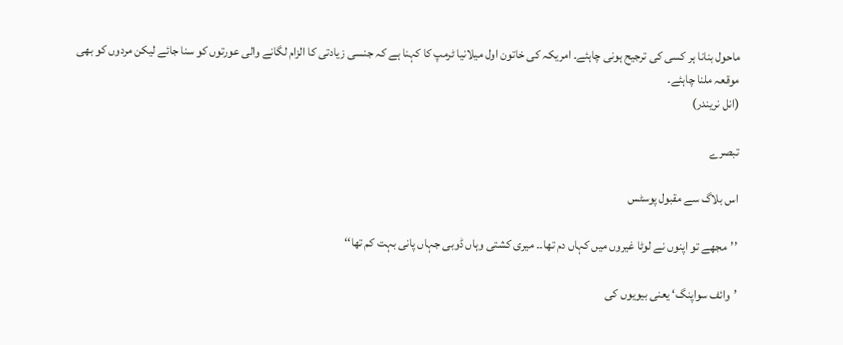ماحول بنانا ہر کسی کی ترجیح ہونی چاہئے۔ امریکہ کی خاتون اول میلانیا ٹرمپ کا کہنا ہے کہ جنسی زیادتی کا الزام لگانے والی عورتوں کو سنا جائے لیکن مردوں کو بھی موقعہ ملنا چاہئے۔
(انل نریندر)

تبصرے

اس بلاگ سے مقبول پوسٹس

’’مجھے تو اپنوں نے لوٹا غیروں میں کہاں دم تھا۔۔ میری کشتی وہاں ڈوبی جہاں پانی بہت کم تھا‘‘

’وائف سواپنگ‘ یعنی بیویوں کی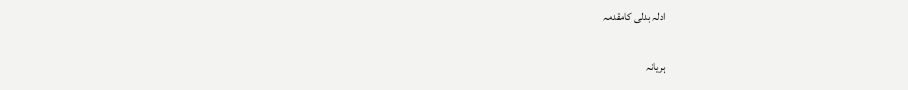ادلہ بدلی کامقدمہ

ہریانہ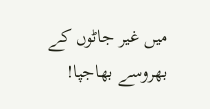میں غیر جاٹوں کے بھروسے بھاجپا!